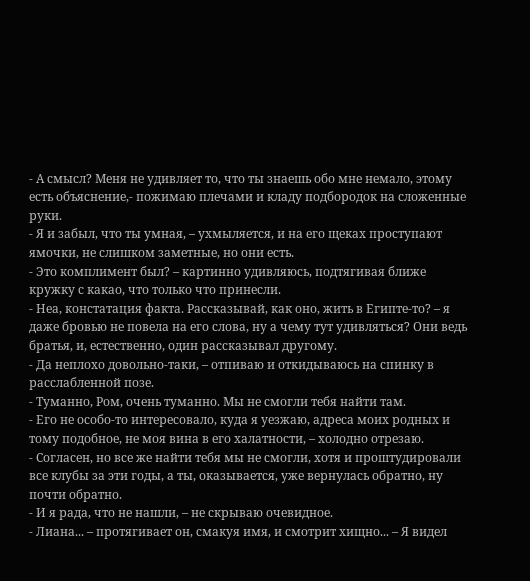- А смысл? Меня не удивляет то, что ты знаешь обо мне немало, этому есть объяснение,- пожимаю плечами и кладу подбородок на сложенные руки.
- Я и забыл, что ты умная, – ухмыляется, и на его щеках проступают ямочки, не слишком заметные, но они есть.
- Это комплимент был? – картинно удивляюсь, подтягивая ближе кружку с какао, что только что принесли.
- Неа, констатация факта. Рассказывай, как оно, жить в Египте-то? – я даже бровью не повела на его слова, ну а чему тут удивляться? Они ведь братья, и, естественно, один рассказывал другому.
- Да неплохо довольно-таки, – отпиваю и откидываюсь на спинку в расслабленной позе.
- Туманно, Ром, очень туманно. Мы не смогли тебя найти там.
- Его не особо-то интересовало, куда я уезжаю, адреса моих родных и тому подобное, не моя вина в его халатности, – холодно отрезаю.
- Согласен, но все же найти тебя мы не смогли, хотя и проштудировали все клубы за эти годы, а ты, оказывается, уже вернулась обратно, ну почти обратно.
- И я рада, что не нашли, – не скрываю очевидное.
- Лиана... – протягивает он, смакуя имя, и смотрит хищно... – Я видел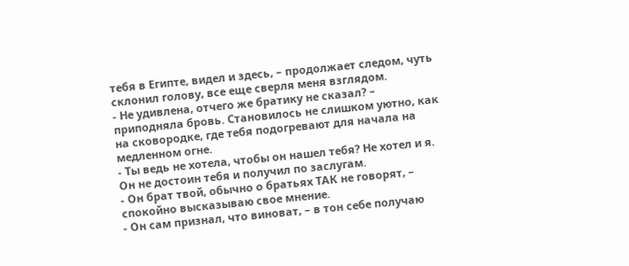тебя в Египте, видел и здесь, – продолжает следом, чуть склонил голову, все еще сверля меня взглядом.
- Не удивлена, отчего же братику не сказал? – приподняла бровь. Становилось не слишком уютно, как на сковородке, где тебя подогревают для начала на медленном огне.
- Ты ведь не хотела, чтобы он нашел тебя? Не хотел и я. Он не достоин тебя и получил по заслугам.
- Он брат твой, обычно о братьях ТАК не говорят, – спокойно высказываю свое мнение.
- Он сам признал, что виноват, – в тон себе получаю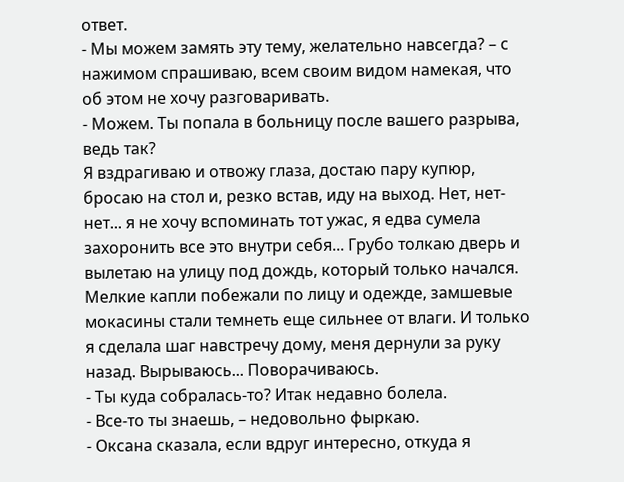ответ.
- Мы можем замять эту тему, желательно навсегда? – с нажимом спрашиваю, всем своим видом намекая, что об этом не хочу разговаривать.
- Можем. Ты попала в больницу после вашего разрыва, ведь так?
Я вздрагиваю и отвожу глаза, достаю пару купюр, бросаю на стол и, резко встав, иду на выход. Нет, нет-нет... я не хочу вспоминать тот ужас, я едва сумела захоронить все это внутри себя... Грубо толкаю дверь и вылетаю на улицу под дождь, который только начался. Мелкие капли побежали по лицу и одежде, замшевые мокасины стали темнеть еще сильнее от влаги. И только я сделала шаг навстречу дому, меня дернули за руку назад. Вырываюсь... Поворачиваюсь.
- Ты куда собралась-то? Итак недавно болела.
- Все-то ты знаешь, – недовольно фыркаю.
- Оксана сказала, если вдруг интересно, откуда я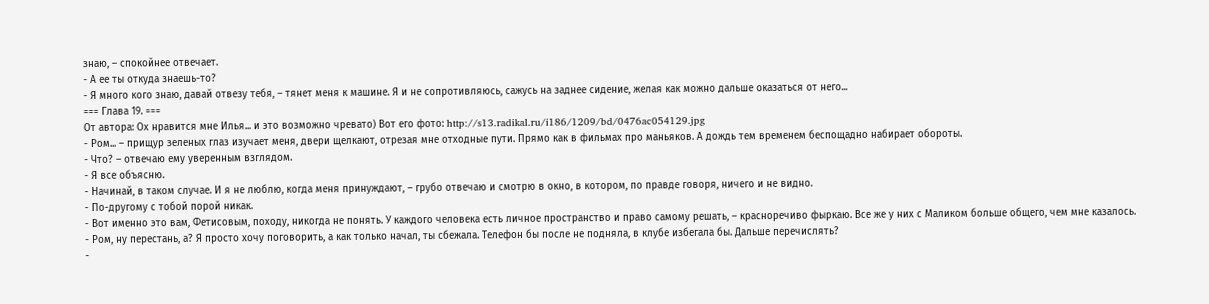знаю, – спокойнее отвечает.
- А ее ты откуда знаешь-то?
- Я много кого знаю, давай отвезу тебя, – тянет меня к машине. Я и не сопротивляюсь, сажусь на заднее сидение, желая как можно дальше оказаться от него...
=== Глава 19. ===
От автора: Ох нравится мне Илья... и это возможно чревато) Вот его фото: http://s13.radikal.ru/i186/1209/bd/0476ac054129.jpg
- Ром... – прищур зеленых глаз изучает меня, двери щелкают, отрезая мне отходные пути. Прямо как в фильмах про маньяков. А дождь тем временем беспощадно набирает обороты.
- Что? – отвечаю ему уверенным взглядом.
- Я все объясню.
- Начинай, в таком случае. И я не люблю, когда меня принуждают, – грубо отвечаю и смотрю в окно, в котором, по правде говоря, ничего и не видно.
- По-другому с тобой порой никак.
- Вот именно это вам, Фетисовым, походу, никогда не понять. У каждого человека есть личное пространство и право самому решать, – красноречиво фыркаю. Все же у них с Маликом больше общего, чем мне казалось.
- Ром, ну перестань, а? Я просто хочу поговорить, а как только начал, ты сбежала. Телефон бы после не подняла, в клубе избегала бы. Дальше перечислять?
-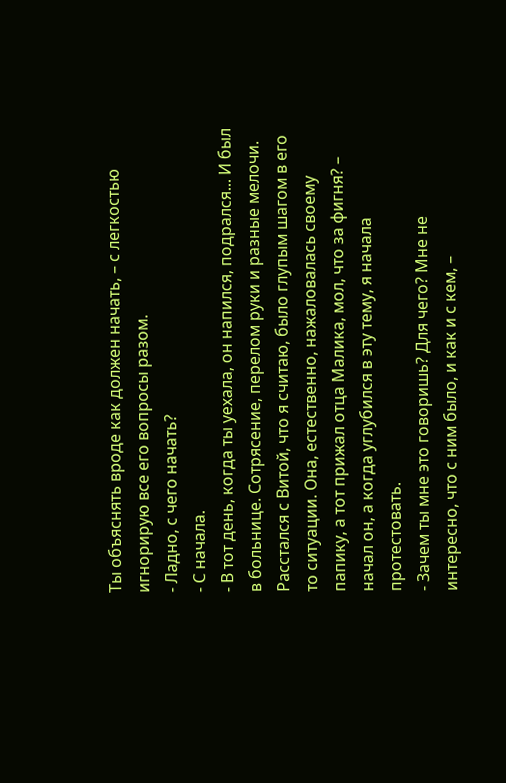Ты объяснять вроде как должен начать, – с легкостью игнорирую все его вопросы разом.
- Ладно, с чего начать?
- С начала.
- В тот день, когда ты уехала, он напился, подрался... И был в больнице. Сотрясение, перелом руки и разные мелочи. Расстался с Витой, что я считаю, было глупым шагом в его то ситуации. Она, естественно, нажаловалась своему папику, а тот прижал отца Малика, мол, что за фигня? – начал он, а когда углубился в эту тему, я начала протестовать.
- Зачем ты мне это говоришь? Для чего? Мне не интересно, что с ним было, и как и с кем, –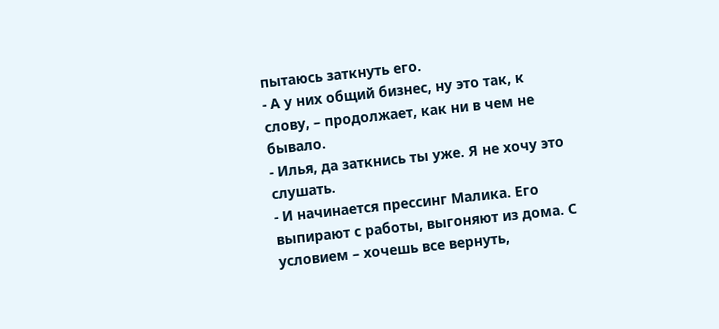пытаюсь заткнуть его.
- А у них общий бизнес, ну это так, к слову, – продолжает, как ни в чем не бывало.
- Илья, да заткнись ты уже. Я не хочу это слушать.
- И начинается прессинг Малика. Его выпирают с работы, выгоняют из дома. С условием – хочешь все вернуть,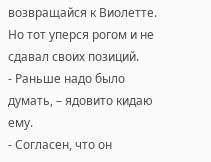возвращайся к Виолетте. Но тот уперся рогом и не сдавал своих позиций.
- Раньше надо было думать, – ядовито кидаю ему.
- Согласен, что он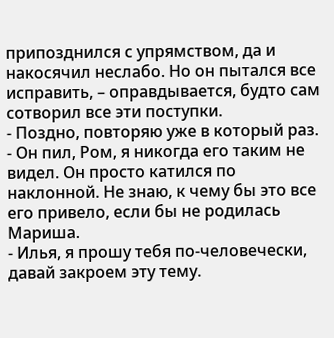припозднился с упрямством, да и накосячил неслабо. Но он пытался все исправить, – оправдывается, будто сам сотворил все эти поступки.
- Поздно, повторяю уже в который раз.
- Он пил, Ром, я никогда его таким не видел. Он просто катился по наклонной. Не знаю, к чему бы это все его привело, если бы не родилась Мариша.
- Илья, я прошу тебя по-человечески, давай закроем эту тему.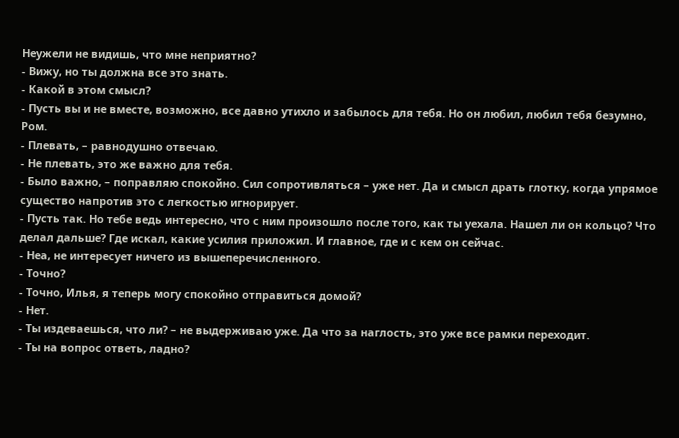Неужели не видишь, что мне неприятно?
- Вижу, но ты должна все это знать.
- Какой в этом смысл?
- Пусть вы и не вместе, возможно, все давно утихло и забылось для тебя. Но он любил, любил тебя безумно, Ром.
- Плевать, – равнодушно отвечаю.
- Не плевать, это же важно для тебя.
- Было важно, – поправляю спокойно. Сил сопротивляться – уже нет. Да и смысл драть глотку, когда упрямое существо напротив это с легкостью игнорирует.
- Пусть так. Но тебе ведь интересно, что с ним произошло после того, как ты уехала. Нашел ли он кольцо? Что делал дальше? Где искал, какие усилия приложил. И главное, где и с кем он сейчас.
- Неа, не интересует ничего из вышеперечисленного.
- Точно?
- Точно, Илья, я теперь могу спокойно отправиться домой?
- Нет.
- Ты издеваешься, что ли? – не выдерживаю уже. Да что за наглость, это уже все рамки переходит.
- Ты на вопрос ответь, ладно?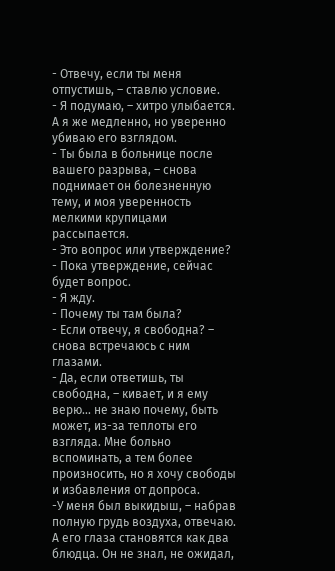- Отвечу, если ты меня отпустишь, – ставлю условие.
- Я подумаю, – хитро улыбается. А я же медленно, но уверенно убиваю его взглядом.
- Ты была в больнице после вашего разрыва, – снова поднимает он болезненную тему, и моя уверенность мелкими крупицами рассыпается.
- Это вопрос или утверждение?
- Пока утверждение, сейчас будет вопрос.
- Я жду.
- Почему ты там была?
- Если отвечу, я свободна? – снова встречаюсь с ним глазами.
- Да, если ответишь, ты свободна, – кивает, и я ему верю... не знаю почему, быть может, из-за теплоты его взгляда. Мне больно вспоминать, а тем более произносить, но я хочу свободы и избавления от допроса.
-У меня был выкидыш, – набрав полную грудь воздуха, отвечаю. А его глаза становятся как два блюдца. Он не знал, не ожидал,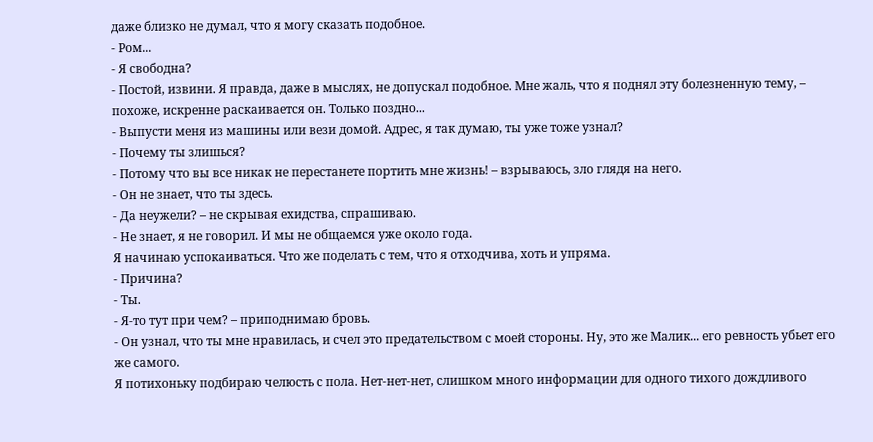даже близко не думал, что я могу сказать подобное.
- Ром...
- Я свободна?
- Постой, извини. Я правда, даже в мыслях, не допускал подобное. Мне жаль, что я поднял эту болезненную тему, – похоже, искренне раскаивается он. Только поздно...
- Выпусти меня из машины или вези домой. Адрес, я так думаю, ты уже тоже узнал?
- Почему ты злишься?
- Потому что вы все никак не перестанете портить мне жизнь! – взрываюсь, зло глядя на него.
- Он не знает, что ты здесь.
- Да неужели? – не скрывая ехидства, спрашиваю.
- Не знает, я не говорил. И мы не общаемся уже около года.
Я начинаю успокаиваться. Что же поделать с тем, что я отходчива, хоть и упряма.
- Причина?
- Ты.
- Я-то тут при чем? – приподнимаю бровь.
- Он узнал, что ты мне нравилась, и счел это предательством с моей стороны. Ну, это же Малик... его ревность убьет его же самого.
Я потихоньку подбираю челюсть с пола. Нет-нет-нет, слишком много информации для одного тихого дождливого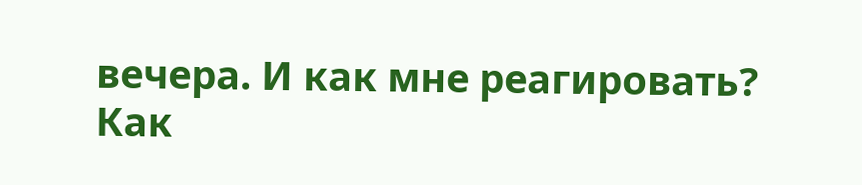вечера. И как мне реагировать? Как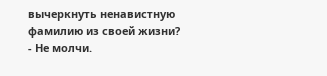вычеркнуть ненавистную фамилию из своей жизни?
- Не молчи.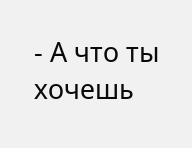- А что ты хочешь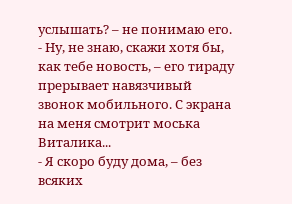услышать? – не понимаю его.
- Ну, не знаю, скажи хотя бы, как тебе новость, – его тираду прерывает навязчивый звонок мобильного. С экрана на меня смотрит моська Виталика...
- Я скоро буду дома, – без всяких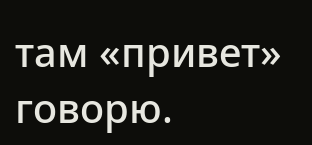там «привет» говорю.